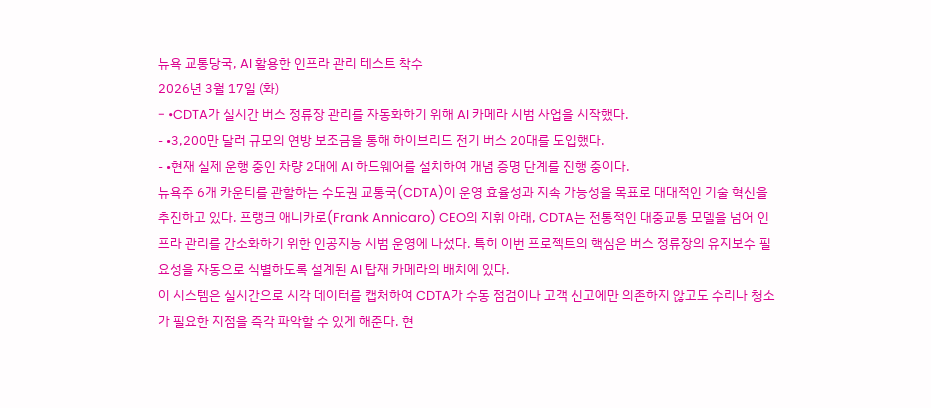뉴욕 교통당국, AI 활용한 인프라 관리 테스트 착수
2026년 3월 17일 (화)
- •CDTA가 실시간 버스 정류장 관리를 자동화하기 위해 AI 카메라 시범 사업을 시작했다.
- •3,200만 달러 규모의 연방 보조금을 통해 하이브리드 전기 버스 20대를 도입했다.
- •현재 실제 운행 중인 차량 2대에 AI 하드웨어를 설치하여 개념 증명 단계를 진행 중이다.
뉴욕주 6개 카운티를 관할하는 수도권 교통국(CDTA)이 운영 효율성과 지속 가능성을 목표로 대대적인 기술 혁신을 추진하고 있다. 프랭크 애니카로(Frank Annicaro) CEO의 지휘 아래, CDTA는 전통적인 대중교통 모델을 넘어 인프라 관리를 간소화하기 위한 인공지능 시범 운영에 나섰다. 특히 이번 프로젝트의 핵심은 버스 정류장의 유지보수 필요성을 자동으로 식별하도록 설계된 AI 탑재 카메라의 배치에 있다.
이 시스템은 실시간으로 시각 데이터를 캡처하여 CDTA가 수동 점검이나 고객 신고에만 의존하지 않고도 수리나 청소가 필요한 지점을 즉각 파악할 수 있게 해준다. 현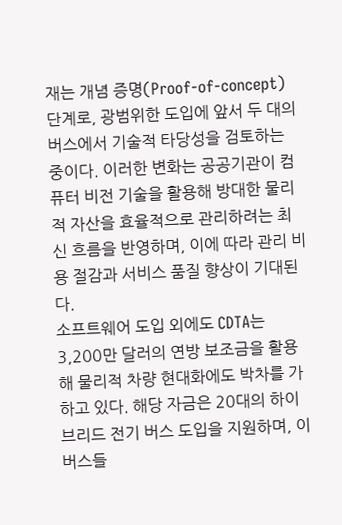재는 개념 증명(Proof-of-concept) 단계로, 광범위한 도입에 앞서 두 대의 버스에서 기술적 타당성을 검토하는 중이다. 이러한 변화는 공공기관이 컴퓨터 비전 기술을 활용해 방대한 물리적 자산을 효율적으로 관리하려는 최신 흐름을 반영하며, 이에 따라 관리 비용 절감과 서비스 품질 향상이 기대된다.
소프트웨어 도입 외에도 CDTA는 3,200만 달러의 연방 보조금을 활용해 물리적 차량 현대화에도 박차를 가하고 있다. 해당 자금은 20대의 하이브리드 전기 버스 도입을 지원하며, 이 버스들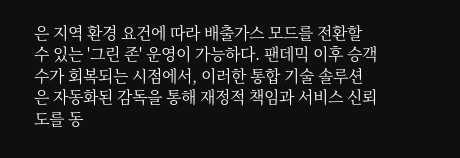은 지역 환경 요건에 따라 배출가스 모드를 전환할 수 있는 '그린 존' 운영이 가능하다. 팬데믹 이후 승객 수가 회복되는 시점에서, 이러한 통합 기술 솔루션은 자동화된 감독을 통해 재정적 책임과 서비스 신뢰도를 동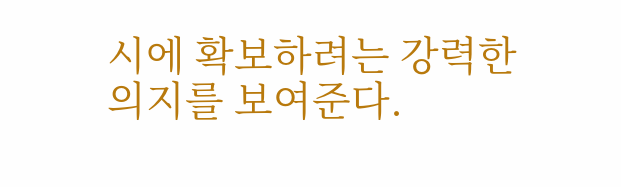시에 확보하려는 강력한 의지를 보여준다.